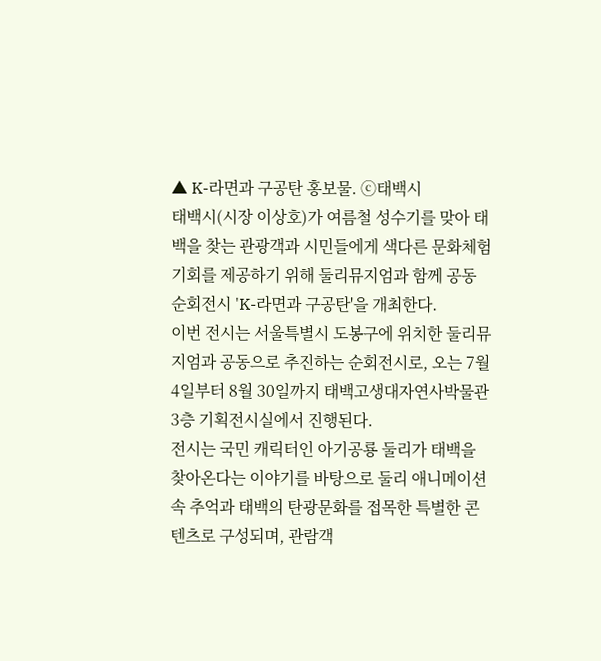▲ K-라면과 구공탄 홍보물. ⓒ태백시
태백시(시장 이상호)가 여름철 성수기를 맞아 태백을 찾는 관광객과 시민들에게 색다른 문화체험 기회를 제공하기 위해 둘리뮤지엄과 함께 공동 순회전시 'K-라면과 구공탄'을 개최한다.
이번 전시는 서울특별시 도봉구에 위치한 둘리뮤지엄과 공동으로 추진하는 순회전시로, 오는 7월 4일부터 8월 30일까지 태백고생대자연사박물관 3층 기획전시실에서 진행된다.
전시는 국민 캐릭터인 아기공룡 둘리가 태백을 찾아온다는 이야기를 바탕으로 둘리 애니메이션 속 추억과 태백의 탄광문화를 접목한 특별한 콘텐츠로 구성되며, 관람객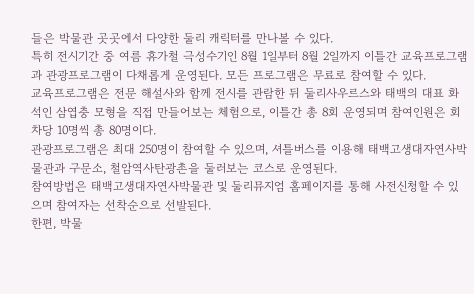들은 박물관 곳곳에서 다양한 둘리 캐릭터를 만나볼 수 있다.
특히 전시기간 중 여름 휴가철 극성수기인 8월 1일부터 8월 2일까지 이틀간 교육프로그램과 관광프로그램이 다채롭게 운영된다. 모든 프로그램은 무료로 참여할 수 있다.
교육프로그램은 전문 해설사와 함께 전시를 관람한 뒤 둘리사우르스와 태백의 대표 화석인 삼엽충 모형을 직접 만들어보는 체험으로, 이틀간 총 8회 운영되며 참여인원은 회차당 10명씩 총 80명이다.
관광프로그램은 최대 250명이 참여할 수 있으며, 셔틀버스를 이용해 태백고생대자연사박물관과 구문소, 철암역사탄광촌을 둘러보는 코스로 운영된다.
참여방법은 태백고생대자연사박물관 및 둘리뮤지엄 홈페이지를 통해 사전신청할 수 있으며 참여자는 선착순으로 선발된다.
한편, 박물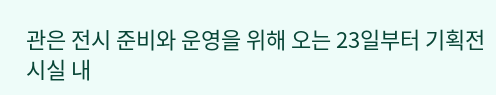관은 전시 준비와 운영을 위해 오는 23일부터 기획전시실 내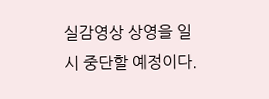실감영상 상영을 일시 중단할 예정이다.